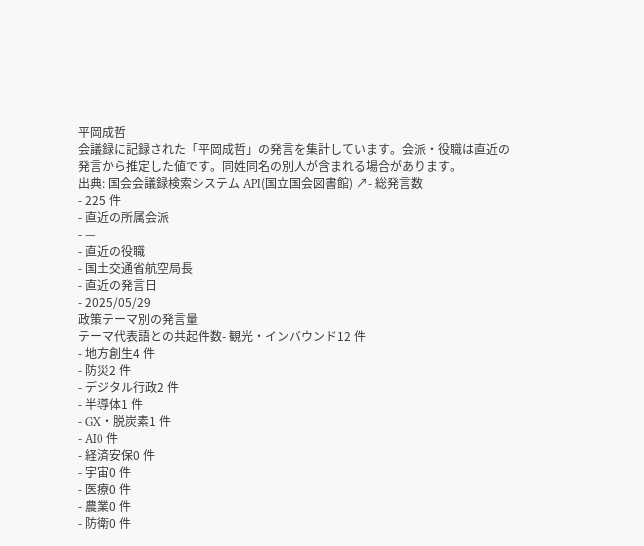平岡成哲
会議録に記録された「平岡成哲」の発言を集計しています。会派・役職は直近の発言から推定した値です。同姓同名の別人が含まれる場合があります。
出典: 国会会議録検索システム API(国立国会図書館) ↗- 総発言数
- 225 件
- 直近の所属会派
- —
- 直近の役職
- 国土交通省航空局長
- 直近の発言日
- 2025/05/29
政策テーマ別の発言量
テーマ代表語との共起件数- 観光・インバウンド12 件
- 地方創生4 件
- 防災2 件
- デジタル行政2 件
- 半導体1 件
- GX・脱炭素1 件
- AI0 件
- 経済安保0 件
- 宇宙0 件
- 医療0 件
- 農業0 件
- 防衛0 件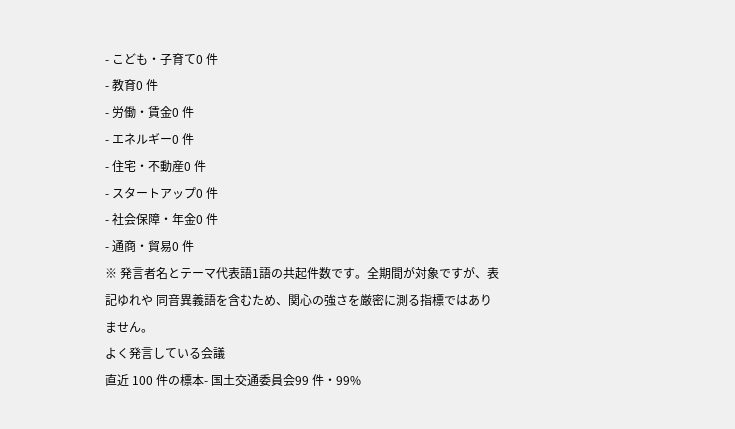- こども・子育て0 件
- 教育0 件
- 労働・賃金0 件
- エネルギー0 件
- 住宅・不動産0 件
- スタートアップ0 件
- 社会保障・年金0 件
- 通商・貿易0 件
※ 発言者名とテーマ代表語1語の共起件数です。全期間が対象ですが、表記ゆれや 同音異義語を含むため、関心の強さを厳密に測る指標ではありません。
よく発言している会議
直近 100 件の標本- 国土交通委員会99 件・99%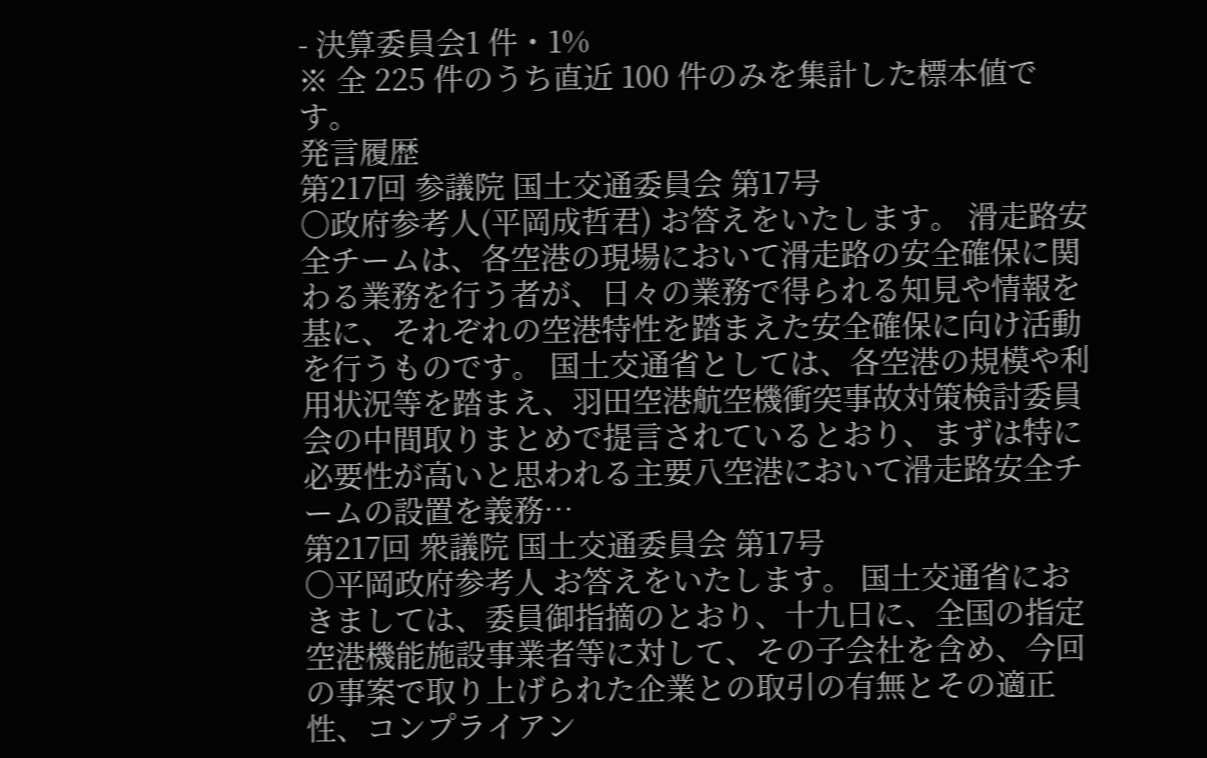- 決算委員会1 件・1%
※ 全 225 件のうち直近 100 件のみを集計した標本値です。
発言履歴
第217回 参議院 国土交通委員会 第17号
○政府参考人(平岡成哲君) お答えをいたします。 滑走路安全チームは、各空港の現場において滑走路の安全確保に関わる業務を行う者が、日々の業務で得られる知見や情報を基に、それぞれの空港特性を踏まえた安全確保に向け活動を行うものです。 国土交通省としては、各空港の規模や利用状況等を踏まえ、羽田空港航空機衝突事故対策検討委員会の中間取りまとめで提言されているとおり、まずは特に必要性が高いと思われる主要八空港において滑走路安全チームの設置を義務…
第217回 衆議院 国土交通委員会 第17号
○平岡政府参考人 お答えをいたします。 国土交通省におきましては、委員御指摘のとおり、十九日に、全国の指定空港機能施設事業者等に対して、その子会社を含め、今回の事案で取り上げられた企業との取引の有無とその適正性、コンプライアン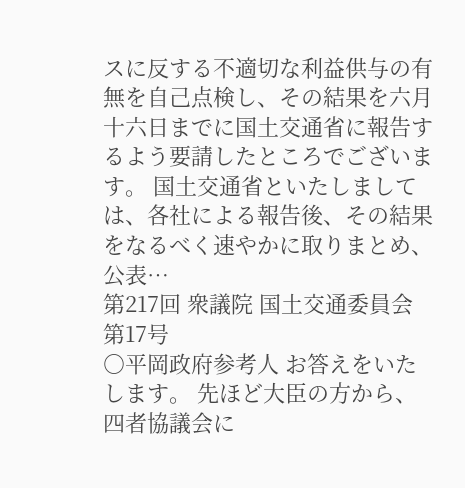スに反する不適切な利益供与の有無を自己点検し、その結果を六月十六日までに国土交通省に報告するよう要請したところでございます。 国土交通省といたしましては、各社による報告後、その結果をなるべく速やかに取りまとめ、公表…
第217回 衆議院 国土交通委員会 第17号
○平岡政府参考人 お答えをいたします。 先ほど大臣の方から、四者協議会に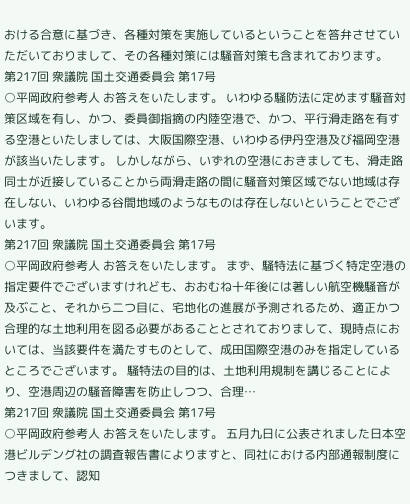おける合意に基づき、各種対策を実施しているということを答弁させていただいておりまして、その各種対策には騒音対策も含まれております。
第217回 衆議院 国土交通委員会 第17号
○平岡政府参考人 お答えをいたします。 いわゆる騒防法に定めます騒音対策区域を有し、かつ、委員御指摘の内陸空港で、かつ、平行滑走路を有する空港といたしましては、大阪国際空港、いわゆる伊丹空港及び福岡空港が該当いたします。 しかしながら、いずれの空港におきましても、滑走路同士が近接していることから両滑走路の間に騒音対策区域でない地域は存在しない、いわゆる谷間地域のようなものは存在しないということでございます。
第217回 衆議院 国土交通委員会 第17号
○平岡政府参考人 お答えをいたします。 まず、騒特法に基づく特定空港の指定要件でございますけれども、おおむね十年後には著しい航空機騒音が及ぶこと、それから二つ目に、宅地化の進展が予測されるため、適正かつ合理的な土地利用を図る必要があることとされておりまして、現時点においては、当該要件を満たすものとして、成田国際空港のみを指定しているところでございます。 騒特法の目的は、土地利用規制を講じることにより、空港周辺の騒音障害を防止しつつ、合理…
第217回 衆議院 国土交通委員会 第17号
○平岡政府参考人 お答えをいたします。 五月九日に公表されました日本空港ビルデング社の調査報告書によりますと、同社における内部通報制度につきまして、認知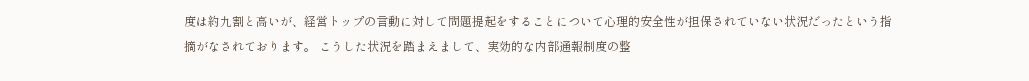度は約九割と高いが、経営トップの言動に対して問題提起をすることについて心理的安全性が担保されていない状況だったという指摘がなされております。 こうした状況を踏まえまして、実効的な内部通報制度の整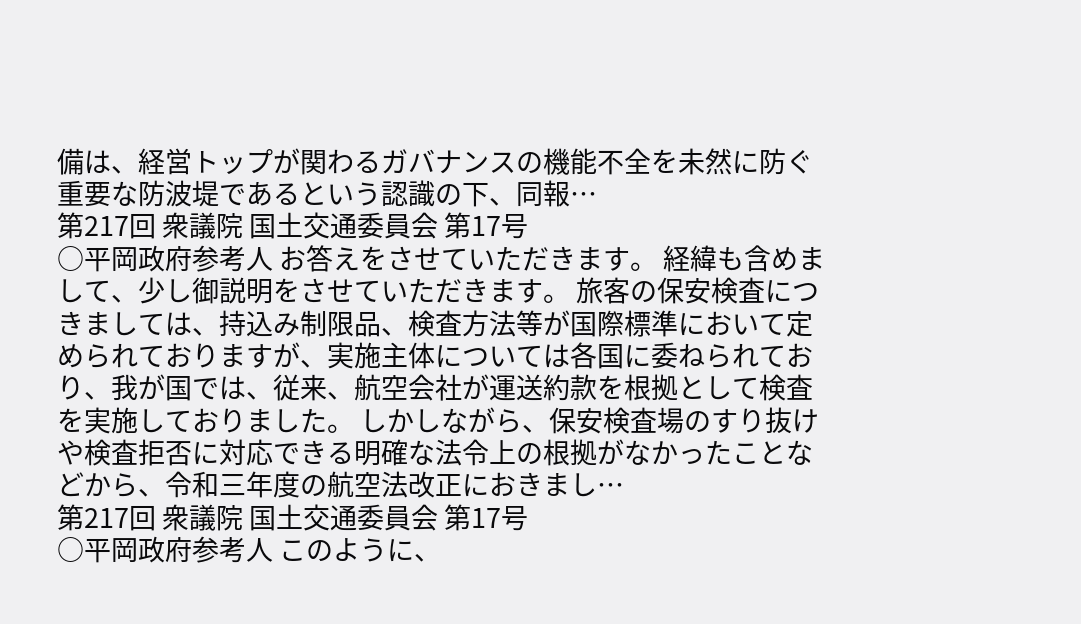備は、経営トップが関わるガバナンスの機能不全を未然に防ぐ重要な防波堤であるという認識の下、同報…
第217回 衆議院 国土交通委員会 第17号
○平岡政府参考人 お答えをさせていただきます。 経緯も含めまして、少し御説明をさせていただきます。 旅客の保安検査につきましては、持込み制限品、検査方法等が国際標準において定められておりますが、実施主体については各国に委ねられており、我が国では、従来、航空会社が運送約款を根拠として検査を実施しておりました。 しかしながら、保安検査場のすり抜けや検査拒否に対応できる明確な法令上の根拠がなかったことなどから、令和三年度の航空法改正におきまし…
第217回 衆議院 国土交通委員会 第17号
○平岡政府参考人 このように、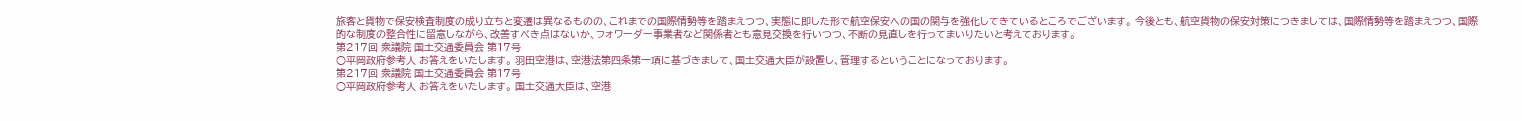旅客と貨物で保安検査制度の成り立ちと変遷は異なるものの、これまでの国際情勢等を踏まえつつ、実態に即した形で航空保安への国の関与を強化してきているところでございます。 今後とも、航空貨物の保安対策につきましては、国際情勢等を踏まえつつ、国際的な制度の整合性に留意しながら、改善すべき点はないか、フォワーダー事業者など関係者とも意見交換を行いつつ、不断の見直しを行ってまいりたいと考えております。
第217回 衆議院 国土交通委員会 第17号
○平岡政府参考人 お答えをいたします。 羽田空港は、空港法第四条第一項に基づきまして、国土交通大臣が設置し、管理するということになっております。
第217回 衆議院 国土交通委員会 第17号
○平岡政府参考人 お答えをいたします。 国土交通大臣は、空港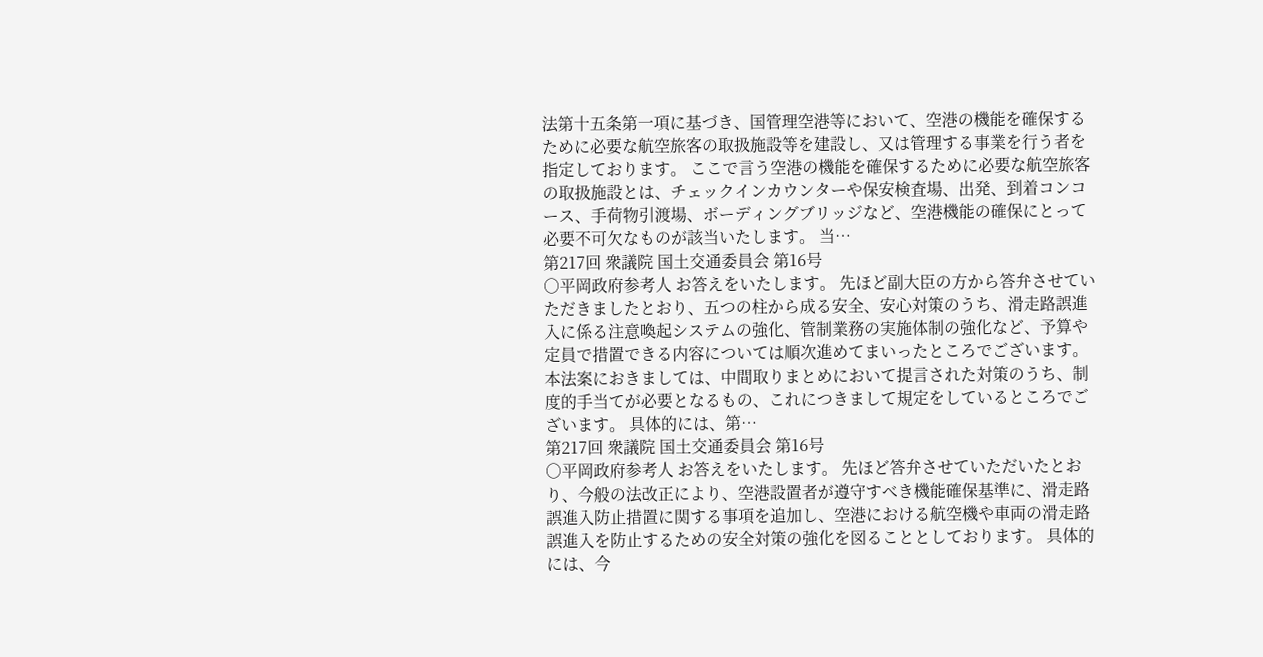法第十五条第一項に基づき、国管理空港等において、空港の機能を確保するために必要な航空旅客の取扱施設等を建設し、又は管理する事業を行う者を指定しております。 ここで言う空港の機能を確保するために必要な航空旅客の取扱施設とは、チェックインカウンターや保安検査場、出発、到着コンコース、手荷物引渡場、ボーディングブリッジなど、空港機能の確保にとって必要不可欠なものが該当いたします。 当…
第217回 衆議院 国土交通委員会 第16号
○平岡政府参考人 お答えをいたします。 先ほど副大臣の方から答弁させていただきましたとおり、五つの柱から成る安全、安心対策のうち、滑走路誤進入に係る注意喚起システムの強化、管制業務の実施体制の強化など、予算や定員で措置できる内容については順次進めてまいったところでございます。 本法案におきましては、中間取りまとめにおいて提言された対策のうち、制度的手当てが必要となるもの、これにつきまして規定をしているところでございます。 具体的には、第…
第217回 衆議院 国土交通委員会 第16号
○平岡政府参考人 お答えをいたします。 先ほど答弁させていただいたとおり、今般の法改正により、空港設置者が遵守すべき機能確保基準に、滑走路誤進入防止措置に関する事項を追加し、空港における航空機や車両の滑走路誤進入を防止するための安全対策の強化を図ることとしております。 具体的には、今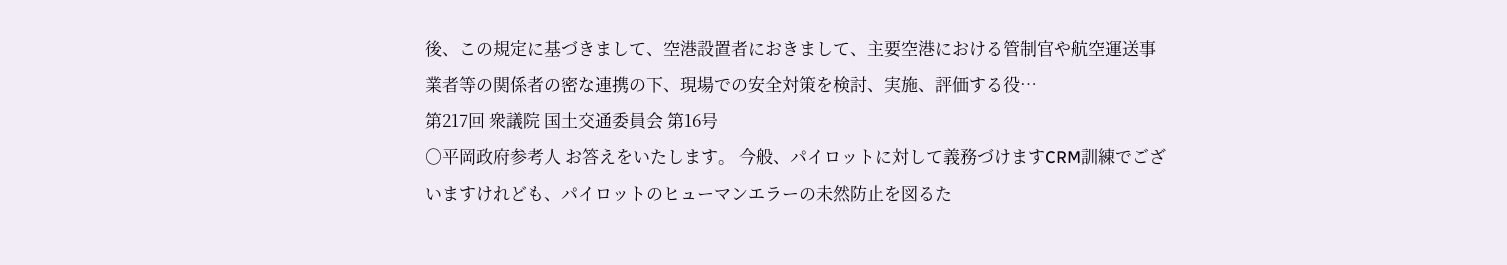後、この規定に基づきまして、空港設置者におきまして、主要空港における管制官や航空運送事業者等の関係者の密な連携の下、現場での安全対策を検討、実施、評価する役…
第217回 衆議院 国土交通委員会 第16号
○平岡政府参考人 お答えをいたします。 今般、パイロットに対して義務づけますCRM訓練でございますけれども、パイロットのヒューマンエラーの未然防止を図るた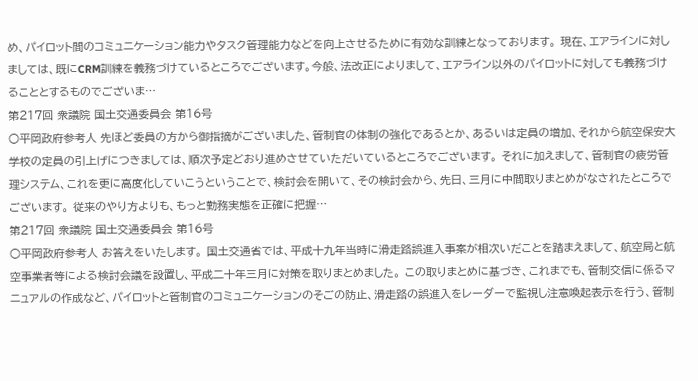め、パイロット間のコミュニケーション能力やタスク管理能力などを向上させるために有効な訓練となっております。 現在、エアラインに対しましては、既にCRM訓練を義務づけているところでございます。今般、法改正によりまして、エアライン以外のパイロットに対しても義務づけることとするものでございま…
第217回 衆議院 国土交通委員会 第16号
○平岡政府参考人 先ほど委員の方から御指摘がございました、管制官の体制の強化であるとか、あるいは定員の増加、それから航空保安大学校の定員の引上げにつきましては、順次予定どおり進めさせていただいているところでございます。 それに加えまして、管制官の疲労管理システム、これを更に高度化していこうということで、検討会を開いて、その検討会から、先日、三月に中間取りまとめがなされたところでございます。 従来のやり方よりも、もっと勤務実態を正確に把握…
第217回 衆議院 国土交通委員会 第16号
○平岡政府参考人 お答えをいたします。 国土交通省では、平成十九年当時に滑走路誤進入事案が相次いだことを踏まえまして、航空局と航空事業者等による検討会議を設置し、平成二十年三月に対策を取りまとめました。 この取りまとめに基づき、これまでも、管制交信に係るマニュアルの作成など、パイロットと管制官のコミュニケーションのそごの防止、滑走路の誤進入をレーダーで監視し注意喚起表示を行う、管制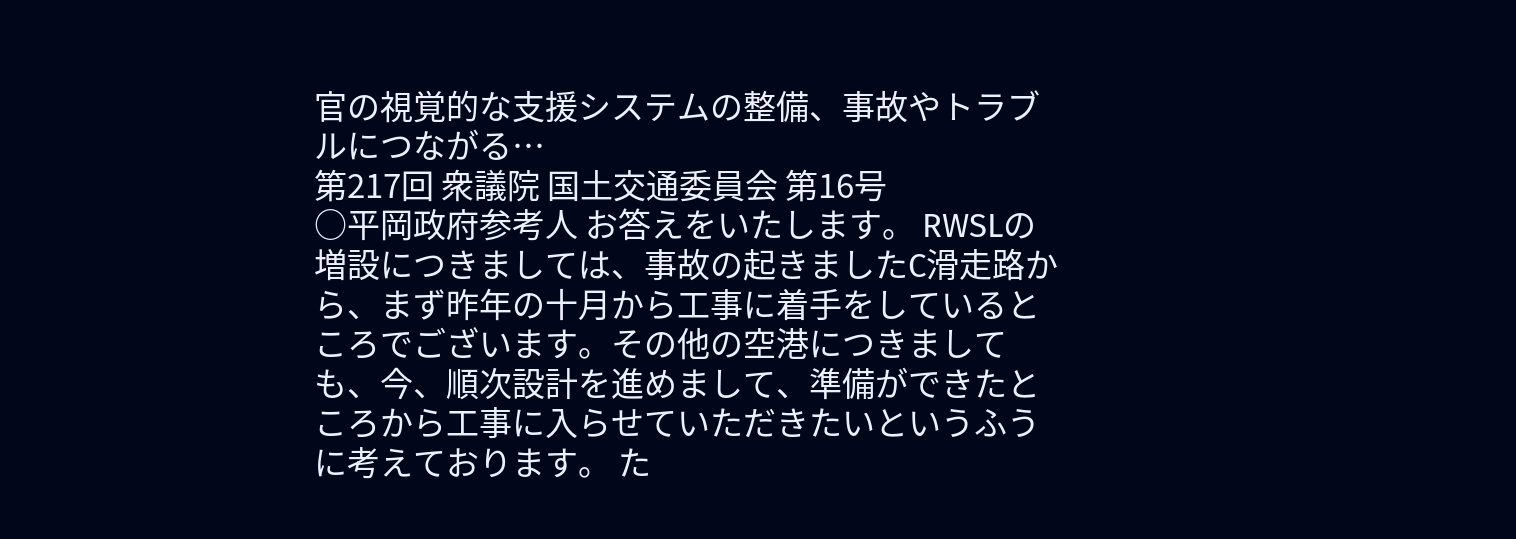官の視覚的な支援システムの整備、事故やトラブルにつながる…
第217回 衆議院 国土交通委員会 第16号
○平岡政府参考人 お答えをいたします。 RWSLの増設につきましては、事故の起きましたC滑走路から、まず昨年の十月から工事に着手をしているところでございます。その他の空港につきましても、今、順次設計を進めまして、準備ができたところから工事に入らせていただきたいというふうに考えております。 た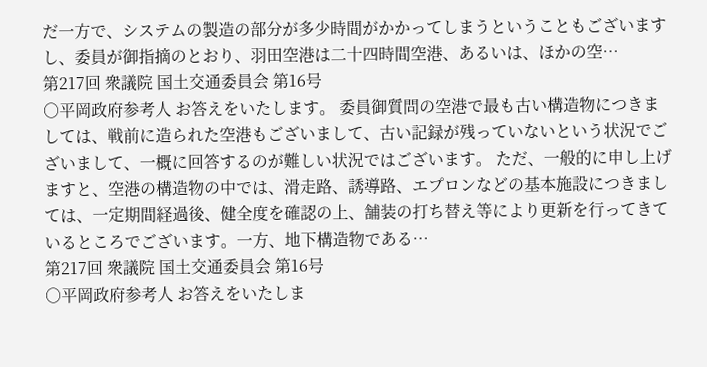だ一方で、システムの製造の部分が多少時間がかかってしまうということもございますし、委員が御指摘のとおり、羽田空港は二十四時間空港、あるいは、ほかの空…
第217回 衆議院 国土交通委員会 第16号
○平岡政府参考人 お答えをいたします。 委員御質問の空港で最も古い構造物につきましては、戦前に造られた空港もございまして、古い記録が残っていないという状況でございまして、一概に回答するのが難しい状況ではございます。 ただ、一般的に申し上げますと、空港の構造物の中では、滑走路、誘導路、エプロンなどの基本施設につきましては、一定期間経過後、健全度を確認の上、舗装の打ち替え等により更新を行ってきているところでございます。一方、地下構造物である…
第217回 衆議院 国土交通委員会 第16号
○平岡政府参考人 お答えをいたしま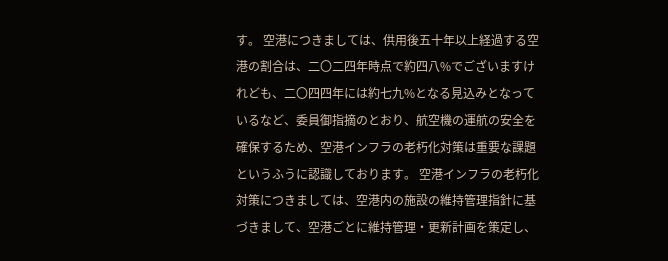す。 空港につきましては、供用後五十年以上経過する空港の割合は、二〇二四年時点で約四八%でございますけれども、二〇四四年には約七九%となる見込みとなっているなど、委員御指摘のとおり、航空機の運航の安全を確保するため、空港インフラの老朽化対策は重要な課題というふうに認識しております。 空港インフラの老朽化対策につきましては、空港内の施設の維持管理指針に基づきまして、空港ごとに維持管理・更新計画を策定し、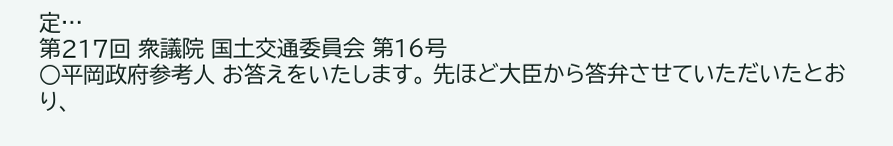定…
第217回 衆議院 国土交通委員会 第16号
○平岡政府参考人 お答えをいたします。 先ほど大臣から答弁させていただいたとおり、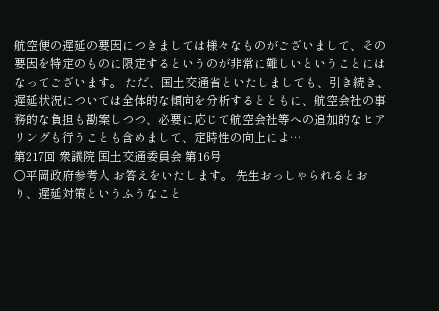航空便の遅延の要因につきましては様々なものがございまして、その要因を特定のものに限定するというのが非常に難しいということにはなってございます。 ただ、国土交通省といたしましても、引き続き、遅延状況については全体的な傾向を分析するとともに、航空会社の事務的な負担も勘案しつつ、必要に応じて航空会社等への追加的なヒアリングも行うことも含めまして、定時性の向上によ…
第217回 衆議院 国土交通委員会 第16号
○平岡政府参考人 お答えをいたします。 先生おっしゃられるとおり、遅延対策というふうなこと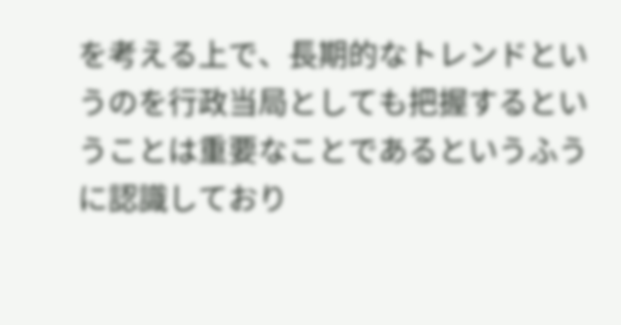を考える上で、長期的なトレンドというのを行政当局としても把握するということは重要なことであるというふうに認識しており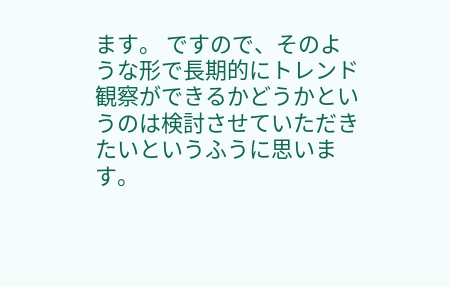ます。 ですので、そのような形で長期的にトレンド観察ができるかどうかというのは検討させていただきたいというふうに思います。